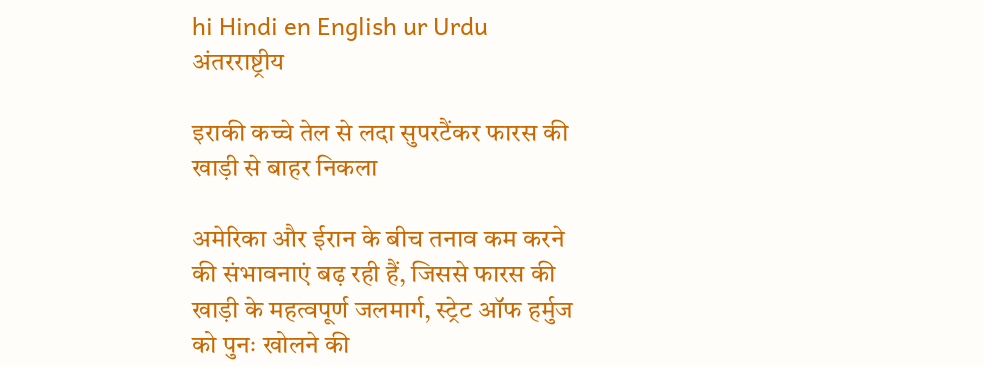hi Hindi en English ur Urdu
अंतरराष्ट्रीय

इराकी कच्चे तेल से लदा सुपरटैंकर फारस की खाड़ी से बाहर निकला

अमेरिका और ईरान के बीच तनाव कम करने की संभावनाएं बढ़ रही हैं, जिससे फारस की खाड़ी के महत्वपूर्ण जलमार्ग, स्ट्रेट ऑफ हर्मुज को पुनः खोलने की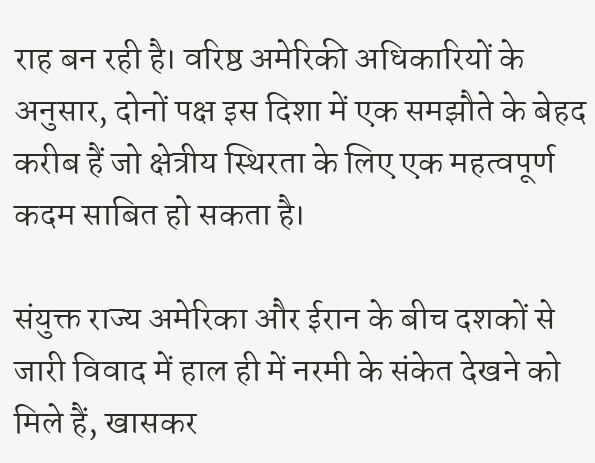राह बन रही है। वरिष्ठ अमेरिकी अधिकारियों के अनुसार, दोनों पक्ष इस दिशा में एक समझौते के बेहद करीब हैं जो क्षेत्रीय स्थिरता के लिए एक महत्वपूर्ण कदम साबित हो सकता है।

संयुक्त राज्य अमेरिका और ईरान के बीच दशकों से जारी विवाद में हाल ही में नरमी के संकेत देखने को मिले हैं, खासकर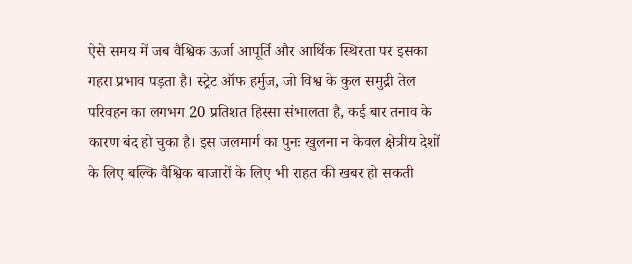ऐसे समय में जब वैश्विक ऊर्जा आपूर्ति और आर्थिक स्थिरता पर इसका गहरा प्रभाव पड़ता है। स्ट्रेट ऑफ हर्मुज, जो विश्व के कुल समुद्री तेल परिवहन का लगभग 20 प्रतिशत हिस्सा संभालता है, कई बार तनाव के कारण बंद हो चुका है। इस जलमार्ग का पुनः खुलना न केवल क्षेत्रीय देशों के लिए बल्कि वैश्विक बाजारों के लिए भी राहत की खबर हो सकती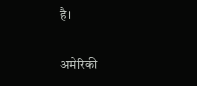है।

अमेरिकी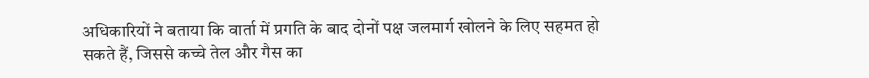अधिकारियों ने बताया कि वार्ता में प्रगति के बाद दोनों पक्ष जलमार्ग खोलने के लिए सहमत हो सकते हैं, जिससे कच्चे तेल और गैस का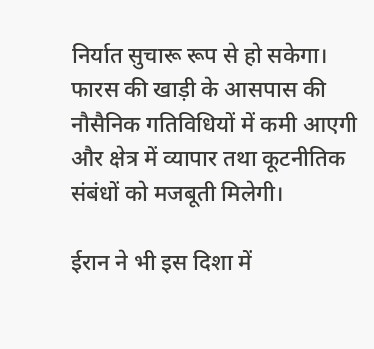निर्यात सुचारू रूप से हो सकेगा। फारस की खाड़ी के आसपास की नौसैनिक गतिविधियों में कमी आएगी और क्षेत्र में व्यापार तथा कूटनीतिक संबंधों को मजबूती मिलेगी।

ईरान ने भी इस दिशा में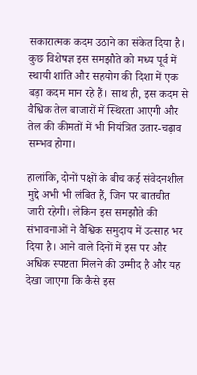सकारात्मक कदम उठाने का संकेत दिया है। कुछ विशेषज्ञ इस समझौते को मध्य पूर्व में स्थायी शांति और सहयोग की दिशा में एक बड़ा कदम मान रहे हैं। साथ ही, इस कदम से वैश्विक तेल बाजारों में स्थिरता आएगी और तेल की कीमतों में भी नियंत्रित उतार-चढ़ाव सम्भव होगा।

हालांकि, दोनों पक्षों के बीच कई संवेदनशील मुद्दे अभी भी लंबित हैं, जिन पर बातचीत जारी रहेगी। लेकिन इस समझौते की संभावनाओं ने वैश्विक समुदाय में उत्साह भर दिया है। आने वाले दिनों में इस पर और अधिक स्पष्टता मिलने की उम्मीद है और यह देखा जाएगा कि कैसे इस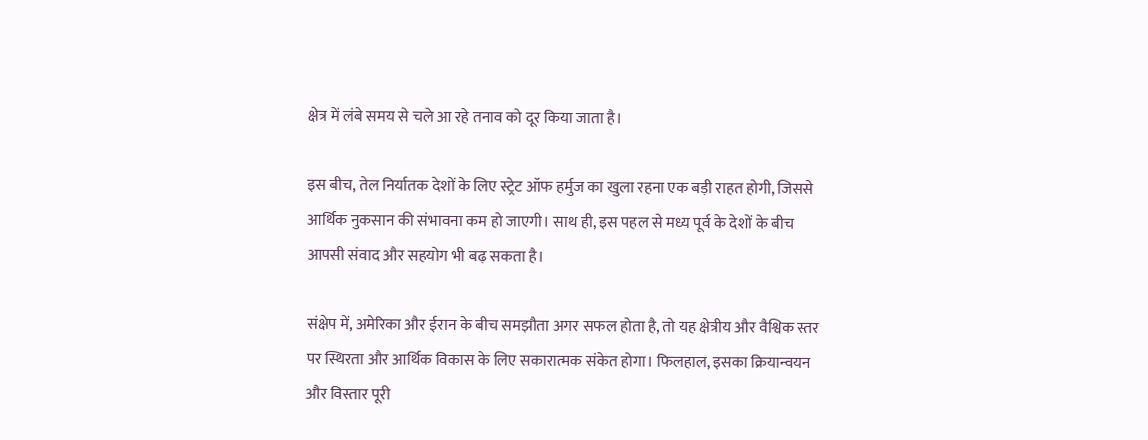क्षेत्र में लंबे समय से चले आ रहे तनाव को दूर किया जाता है।

इस बीच, तेल निर्यातक देशों के लिए स्ट्रेट ऑफ हर्मुज का खुला रहना एक बड़ी राहत होगी, जिससे आर्थिक नुकसान की संभावना कम हो जाएगी। साथ ही, इस पहल से मध्य पूर्व के देशों के बीच आपसी संवाद और सहयोग भी बढ़ सकता है।

संक्षेप में, अमेरिका और ईरान के बीच समझौता अगर सफल होता है, तो यह क्षेत्रीय और वैश्विक स्तर पर स्थिरता और आर्थिक विकास के लिए सकारात्मक संकेत होगा। फिलहाल, इसका क्रियान्वयन और विस्तार पूरी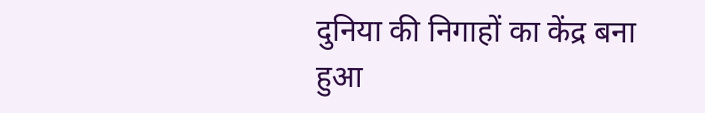दुनिया की निगाहों का केंद्र बना हुआ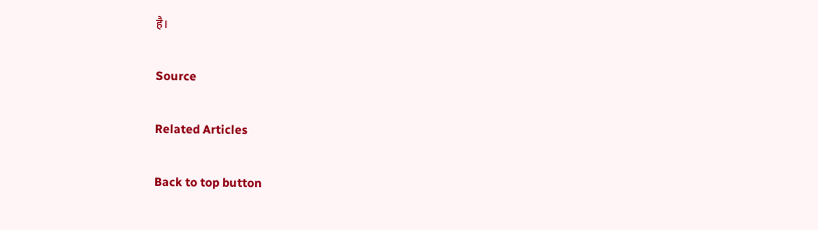है।

Source

Related Articles

Back to top button